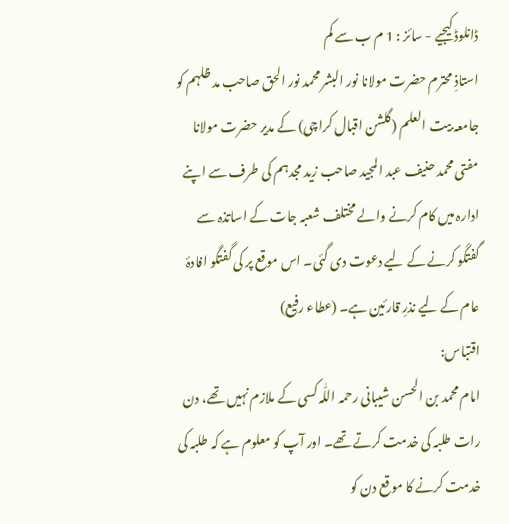ڈانلوڈ کیجیے - سائز : 1 م ب سے کم
استاذِ محترم حضرت مولانا نور البشر محمد نور الحق صاحب مد ظلہم کو جامعہ بیت العلم (گلشن اقبال کراچی) کے مدیر حضرت مولانا مفتی محمد حنیف عبد المجید صاحب زید مجدہم کی طرف سے اپنے ادارہ میں کام کرنے والے مختلف شعبہ جات کے اساتذہ سے گفتگو کرنے کے لیے دعوت دی گئی۔ اس موقع پر کی گفتگو افادۂ عام کے لیے نذرِ قارئین ہے۔ (عطاء رفیع)
اقتباس:
امام محمد بن الحسن شیبانی رحمہ اللّٰہ کسی کے ملازم نہیں تھے، دن رات طلبہ کی خدمت کرتے تھے۔ اور آپ کو معلوم ہے کہ طلبہ کی خدمت کرنے کا موقع دن کو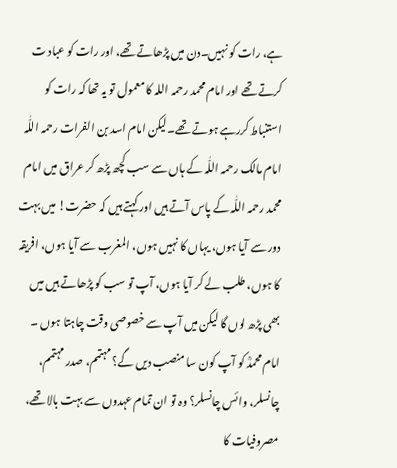ہے، رات کو نہیں۔دن میں پڑھاتے تھے، اور رات کو عباد ت کرتے تھے اور امام محمد رحمہ اللہ کا معمول تو یہ تھا کہ رات کو استنباط کررہے ہوتے تھے۔لیکن امام اسد بن الفرات رحمہ اللّٰہ امام مالک رحمہ اللّٰہ کے ہاں سے سب کچھ پڑھ کر عراق میں امام محمد رحمہ اللّٰہ کے پاس آتے ہیں اور کہتے ہیں کہ حضرت! میں بہت دور سے آیا ہوں، یہاں کا نہیں ہوں، المغرب سے آیا ہوں، افریقہ کا ہوں، طلب لے کر آیا ہوں، آپ تو سب کو پڑھاتے ہیں میں بھی پڑھ لوں گا لیکن میں آپ سے خصوصی وقت چاہتا ہوں ۔
امام محمدؒ کو آپ کون سا منصب دیں گے؟ مہتمم، صدر مہتمم، چانسلر، وائس چانسلر؟ وہ تو ان تمام عہدوں سے بہت بالا تھے، مصروفیات کا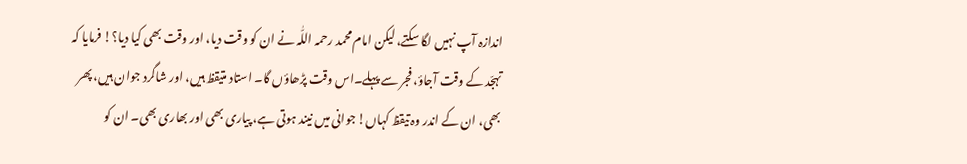اندازہ آپ نہیں لگا سکتے، لیکن امام محمد رحمہ اللّٰہ نے ان کو وقت دیا، اور وقت بھی کیا دیا؟! فرمایا کہ تہجّد کے وقت آجاؤ، فجر سے پہلے۔اس وقت پڑھاؤں گا۔ استاد متیقظ ہیں، اور شاگرد جوان ہیں، پھر بھی، ان کے اندر وہ تیقظ کہاں! جوانی میں نیند ہوتی ہے، پیاری بھی اور بھاری بھی۔ ان کو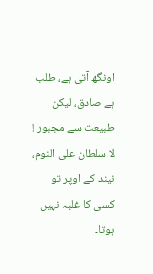اونگھ آتی ہے، طلب ہے صادق، لیکن طبیعت سے مجبور ! لا سلطان علی النوم، نیند کے اوپر تو کسی کا غلبہ نہیں ہوتا۔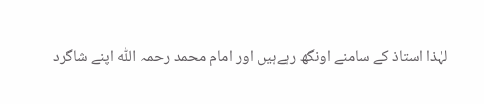لہٰذا استاذ کے سامنے اونگھ رہےہیں اور امام محمد رحمہ اللّٰہ اپنے شاگرد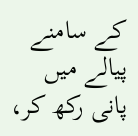کے سامنے پیالے میں پانی رکھ کر،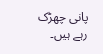پانی چھڑک رہے ہیں۔